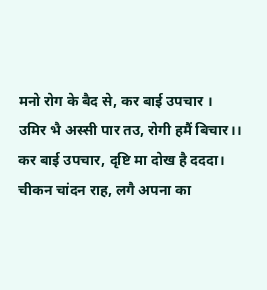मनो रोग के बैद से, कर बाई उपचार ।
उमिर भै अस्सी पार तउ, रोगी हमैं बिचार।।
कर बाई उपचार, दृष्टि मा दोख है दददा।
चीकन चांदन राह, लगै अपना का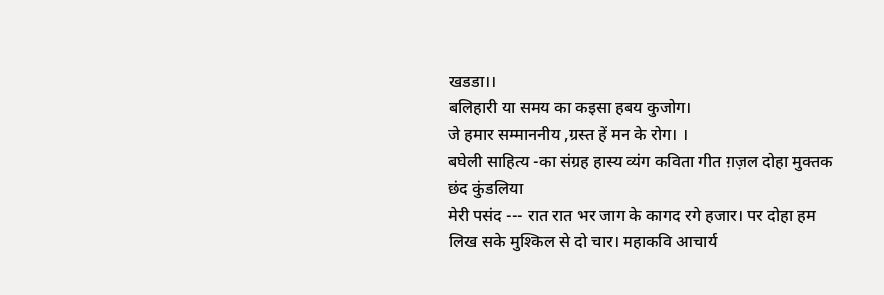खडडा।।
बलिहारी या समय का कइसा हबय कुजोग।
जे हमार सम्माननीय ,ग्रस्त हें मन के रोग। ।
बघेली साहित्य -का संग्रह हास्य व्यंग कविता गीत ग़ज़ल दोहा मुक्तक छंद कुंडलिया
मेरी पसंद --- रात रात भर जाग के कागद रगे हजार। पर दोहा हम लिख सके मुश्किल से दो चार। महाकवि आचार्य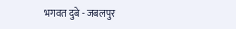भगवत दुबे - जबलपुर